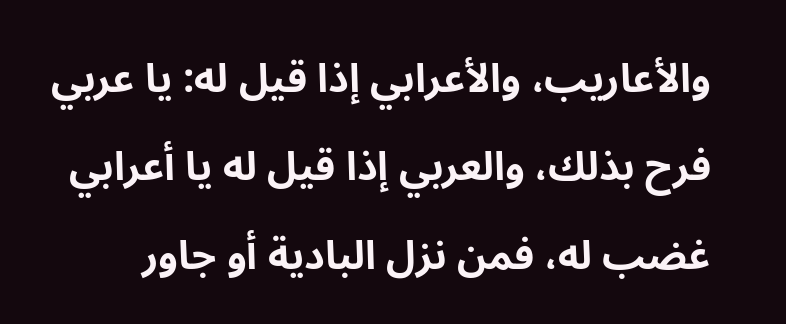والأعاريب، والأعرابي إذا قيل له: يا عربي فرح بذلك، والعربي إذا قيل له يا أعرابي غضب له، فمن نزل البادية أو جاور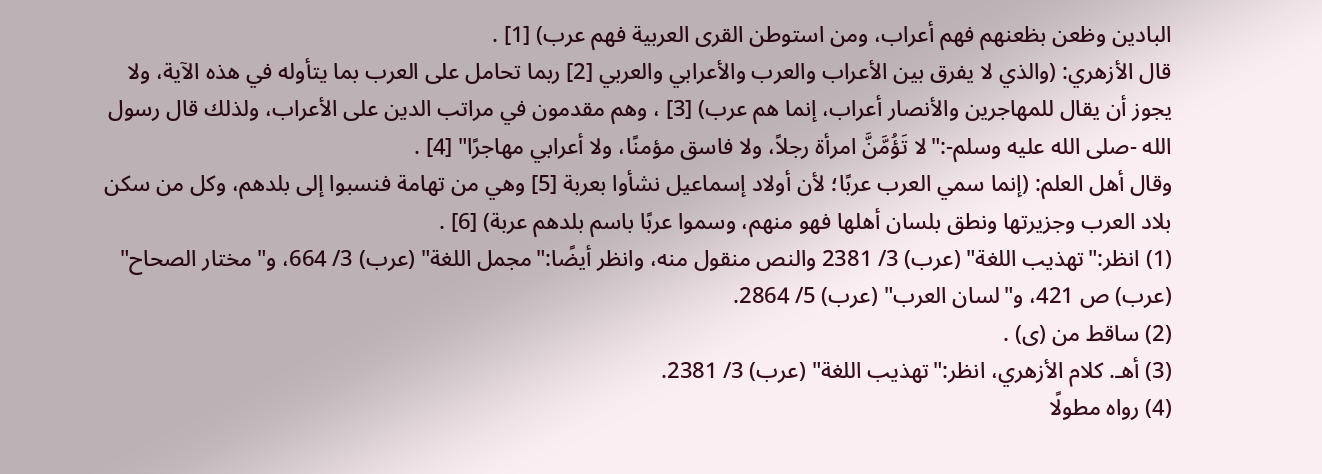البادين وظعن بظعنهم فهم أعراب، ومن استوطن القرى العربية فهم عرب) [1] .
قال الأزهري: (والذي لا يفرق بين الأعراب والعرب والأعرابي والعربي [2] ربما تحامل على العرب بما يتأوله في هذه الآية، ولا يجوز أن يقال للمهاجرين والأنصار أعراب، إنما هم عرب) [3] ، وهم مقدمون في مراتب الدين على الأعراب، ولذلك قال رسول الله -صلى الله عليه وسلم-:"لا تَؤُمَّنَّ امرأة رجلاً، ولا فاسق مؤمنًا، ولا أعرابي مهاجرًا" [4] .
وقال أهل العلم: (إنما سمي العرب عربًا؛ لأن أولاد إسماعيل نشأوا بعربة [5] وهي من تهامة فنسبوا إلى بلدهم، وكل من سكن بلاد العرب وجزيرتها ونطق بلسان أهلها فهو منهم، وسموا عربًا باسم بلدهم عربة) [6] .
(1) انظر:"تهذيب اللغة" (عرب) 3/ 2381 والنص منقول منه، وانظر أيضًا:"مجمل اللغة" (عرب) 3/ 664، و"مختار الصحاح" (عرب) ص 421، و"لسان العرب" (عرب) 5/ 2864.
(2) ساقط من (ى) .
(3) أهـ. كلام الأزهري، انظر:"تهذيب اللغة" (عرب) 3/ 2381.
(4) رواه مطولًا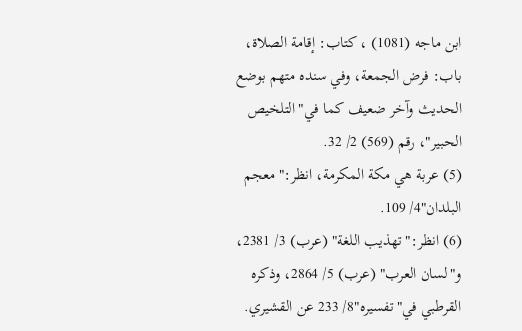ابن ماجه (1081) ، كتاب: إقامة الصلاة، باب: فرض الجمعة، وفي سنده متهم بوضع الحديث وآخر ضعيف كما في"التلخيص الحبير"، رقم (569) 2/ 32.
(5) عربة هي مكة المكرمة، انظر:"معجم البلدان"4/ 109.
(6) انظر:"تهذيب اللغة" (عرب) 3/ 2381، و"لسان العرب" (عرب) 5/ 2864، وذكره القرطبي في"تفسيره"8/ 233 عن القشيري.